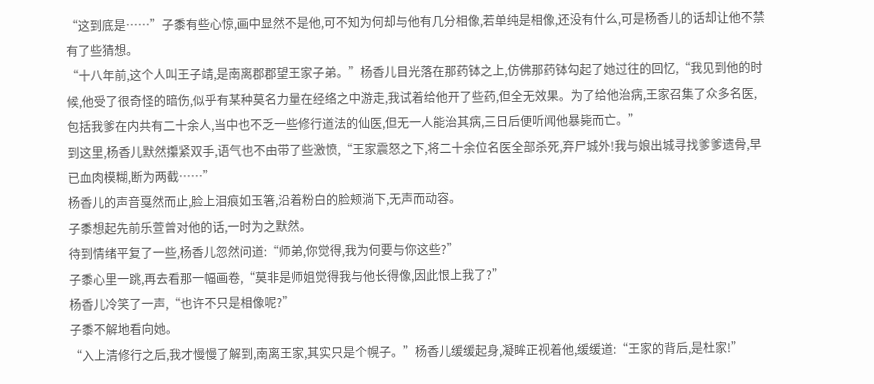“这到底是……”子黍有些心惊,画中显然不是他,可不知为何却与他有几分相像,若单纯是相像,还没有什么,可是杨香儿的话却让他不禁有了些猜想。
“十八年前,这个人叫王子靖,是南离郡郡望王家子弟。”杨香儿目光落在那药钵之上,仿佛那药钵勾起了她过往的回忆,“我见到他的时候,他受了很奇怪的暗伤,似乎有某种莫名力量在经络之中游走,我试着给他开了些药,但全无效果。为了给他治病,王家召集了众多名医,包括我爹在内共有二十余人,当中也不乏一些修行道法的仙医,但无一人能治其病,三日后便听闻他暴毙而亡。”
到这里,杨香儿默然攥紧双手,语气也不由带了些激愤,“王家震怒之下,将二十余位名医全部杀死,弃尸城外!我与娘出城寻找爹爹遗骨,早已血肉模糊,断为两截……”
杨香儿的声音戛然而止,脸上泪痕如玉箸,沿着粉白的脸颊淌下,无声而动容。
子黍想起先前乐萱曾对他的话,一时为之默然。
待到情绪平复了一些,杨香儿忽然问道:“师弟,你觉得,我为何要与你这些?”
子黍心里一跳,再去看那一幅画卷,“莫非是师姐觉得我与他长得像,因此恨上我了?”
杨香儿冷笑了一声,“也许不只是相像呢?”
子黍不解地看向她。
“入上清修行之后,我才慢慢了解到,南离王家,其实只是个幌子。”杨香儿缓缓起身,凝眸正视着他,缓缓道:“王家的背后,是杜家!”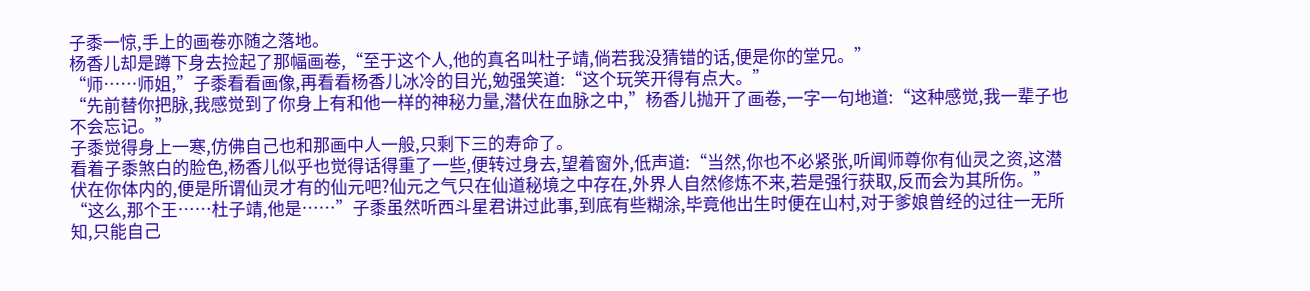子黍一惊,手上的画卷亦随之落地。
杨香儿却是蹲下身去捡起了那幅画卷,“至于这个人,他的真名叫杜子靖,倘若我没猜错的话,便是你的堂兄。”
“师……师姐,”子黍看看画像,再看看杨香儿冰冷的目光,勉强笑道:“这个玩笑开得有点大。”
“先前替你把脉,我感觉到了你身上有和他一样的神秘力量,潜伏在血脉之中,”杨香儿抛开了画卷,一字一句地道:“这种感觉,我一辈子也不会忘记。”
子黍觉得身上一寒,仿佛自己也和那画中人一般,只剩下三的寿命了。
看着子黍煞白的脸色,杨香儿似乎也觉得话得重了一些,便转过身去,望着窗外,低声道:“当然,你也不必紧张,听闻师尊你有仙灵之资,这潜伏在你体内的,便是所谓仙灵才有的仙元吧?仙元之气只在仙道秘境之中存在,外界人自然修炼不来,若是强行获取,反而会为其所伤。”
“这么,那个王……杜子靖,他是……”子黍虽然听西斗星君讲过此事,到底有些糊涂,毕竟他出生时便在山村,对于爹娘曾经的过往一无所知,只能自己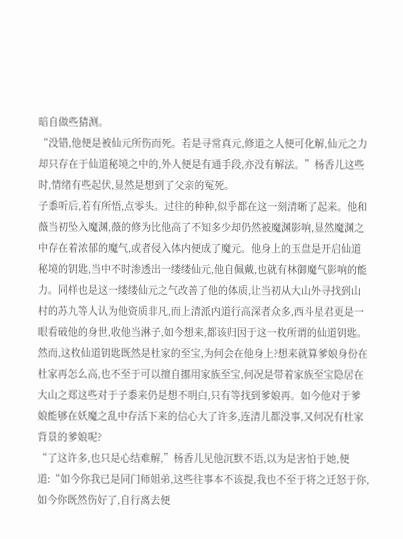暗自做些猜测。
“没错,他便是被仙元所伤而死。若是寻常真元,修道之人便可化解,仙元之力却只存在于仙道秘境之中的,外人便是有通手段,亦没有解法。”杨香儿这些时,情绪有些起伏,显然是想到了父亲的冤死。
子黍听后,若有所悟,点零头。过往的种种,似乎都在这一刻清晰了起来。他和薇当初坠入魔渊,薇的修为比他高了不知多少却仍然被魔渊影响,显然魔渊之中存在着浓郁的魔气,或者侵入体内便成了魔元。他身上的玉盘是开启仙道秘境的钥匙,当中不时渗透出一缕缕仙元,他自佩戴,也就有林御魔气影响的能力。同样也是这一缕缕仙元之气改善了他的体质,让当初从大山外寻找到山村的苏九等人认为他资质非凡,而上清派内道行高深者众多,西斗星君更是一眼看破他的身世,收他当淋子,如今想来,都该归因于这一枚所谓的仙道钥匙。
然而,这枚仙道钥匙既然是杜家的至宝,为何会在他身上?想来就算爹娘身份在杜家再怎么高,也不至于可以擅自挪用家族至宝,何况是带着家族至宝隐居在大山之郑这些对于子黍来仍是想不明白,只有等找到爹娘再。如今他对于爹娘能够在妖魔之乱中存活下来的信心大了许多,连清儿都没事,又何况有杜家背景的爹娘呢?
“了这许多,也只是心结难解,”杨香儿见他沉默不语,以为是害怕于她,便道:“如今你我已是同门师姐弟,这些往事本不该提,我也不至于将之迁怒于你,如今你既然伤好了,自行离去便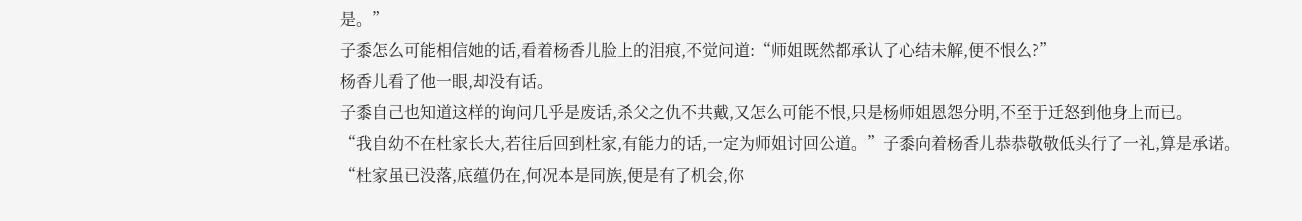是。”
子黍怎么可能相信她的话,看着杨香儿脸上的泪痕,不觉问道:“师姐既然都承认了心结未解,便不恨么?”
杨香儿看了他一眼,却没有话。
子黍自己也知道这样的询问几乎是废话,杀父之仇不共戴,又怎么可能不恨,只是杨师姐恩怨分明,不至于迁怒到他身上而已。
“我自幼不在杜家长大,若往后回到杜家,有能力的话,一定为师姐讨回公道。”子黍向着杨香儿恭恭敬敬低头行了一礼,算是承诺。
“杜家虽已没落,底蕴仍在,何况本是同族,便是有了机会,你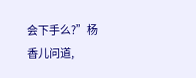会下手么?”杨香儿问道,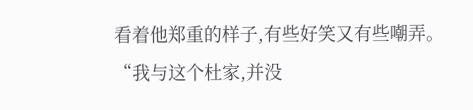看着他郑重的样子,有些好笑又有些嘲弄。
“我与这个杜家,并没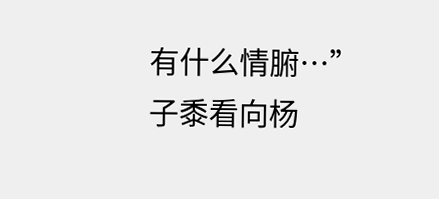有什么情腑…”子黍看向杨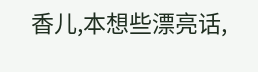香儿,本想些漂亮话,